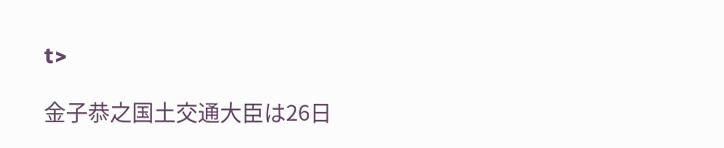t>

金子恭之国土交通大臣は26日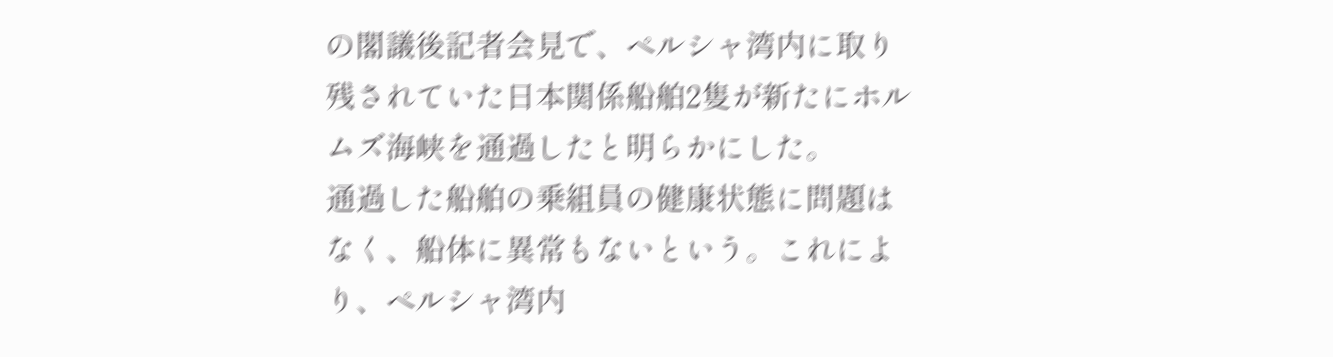の閣議後記者会見で、ペルシャ湾内に取り残されていた日本関係船舶2隻が新たにホルムズ海峡を通過したと明らかにした。
通過した船舶の乗組員の健康状態に問題はなく、船体に異常もないという。これにより、ペルシャ湾内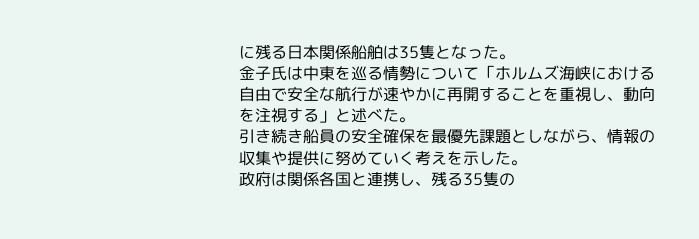に残る日本関係船舶は35隻となった。
金子氏は中東を巡る情勢について「ホルムズ海峡における自由で安全な航行が速やかに再開することを重視し、動向を注視する」と述べた。
引き続き船員の安全確保を最優先課題としながら、情報の収集や提供に努めていく考えを示した。
政府は関係各国と連携し、残る35隻の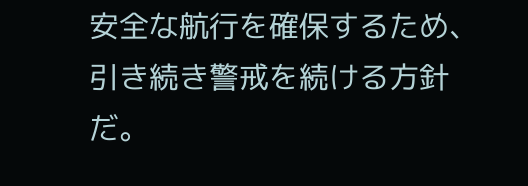安全な航行を確保するため、引き続き警戒を続ける方針だ。